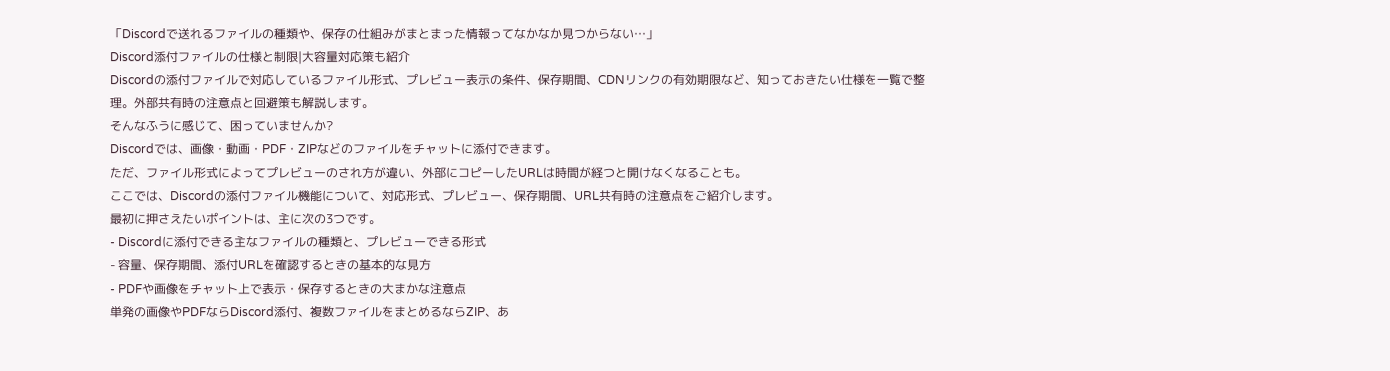「Discordで送れるファイルの種類や、保存の仕組みがまとまった情報ってなかなか見つからない…」
Discord添付ファイルの仕様と制限|大容量対応策も紹介
Discordの添付ファイルで対応しているファイル形式、プレビュー表示の条件、保存期間、CDNリンクの有効期限など、知っておきたい仕様を一覧で整理。外部共有時の注意点と回避策も解説します。
そんなふうに感じて、困っていませんか?
Discordでは、画像・動画・PDF・ZIPなどのファイルをチャットに添付できます。
ただ、ファイル形式によってプレビューのされ方が違い、外部にコピーしたURLは時間が経つと開けなくなることも。
ここでは、Discordの添付ファイル機能について、対応形式、プレビュー、保存期間、URL共有時の注意点をご紹介します。
最初に押さえたいポイントは、主に次の3つです。
- Discordに添付できる主なファイルの種類と、プレビューできる形式
- 容量、保存期間、添付URLを確認するときの基本的な見方
- PDFや画像をチャット上で表示・保存するときの大まかな注意点
単発の画像やPDFならDiscord添付、複数ファイルをまとめるならZIP、あ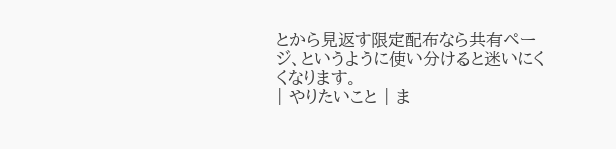とから見返す限定配布なら共有ページ、というように使い分けると迷いにくくなります。
| やりたいこと | ま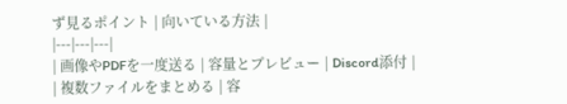ず見るポイント | 向いている方法 |
|---|---|---|
| 画像やPDFを一度送る | 容量とプレビュー | Discord添付 |
| 複数ファイルをまとめる | 容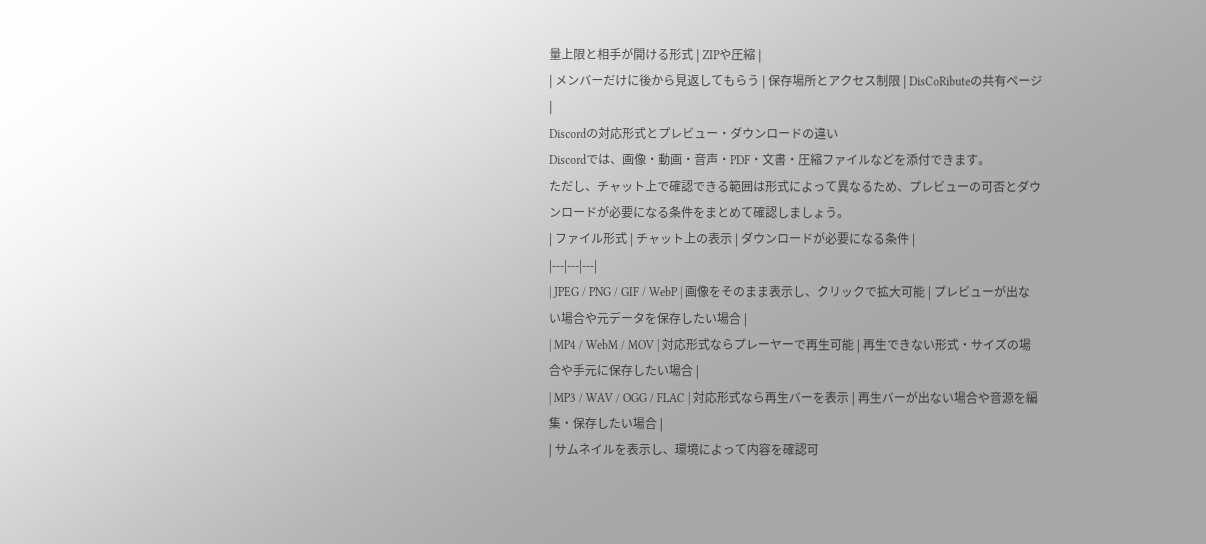量上限と相手が開ける形式 | ZIPや圧縮 |
| メンバーだけに後から見返してもらう | 保存場所とアクセス制限 | DisCoRibuteの共有ページ |
Discordの対応形式とプレビュー・ダウンロードの違い
Discordでは、画像・動画・音声・PDF・文書・圧縮ファイルなどを添付できます。
ただし、チャット上で確認できる範囲は形式によって異なるため、プレビューの可否とダウンロードが必要になる条件をまとめて確認しましょう。
| ファイル形式 | チャット上の表示 | ダウンロードが必要になる条件 |
|---|---|---|
| JPEG / PNG / GIF / WebP | 画像をそのまま表示し、クリックで拡大可能 | プレビューが出ない場合や元データを保存したい場合 |
| MP4 / WebM / MOV | 対応形式ならプレーヤーで再生可能 | 再生できない形式・サイズの場合や手元に保存したい場合 |
| MP3 / WAV / OGG / FLAC | 対応形式なら再生バーを表示 | 再生バーが出ない場合や音源を編集・保存したい場合 |
| サムネイルを表示し、環境によって内容を確認可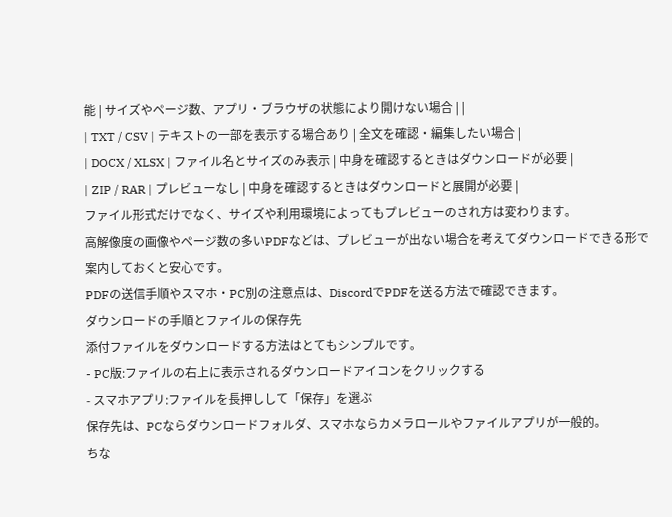能 | サイズやページ数、アプリ・ブラウザの状態により開けない場合 | |
| TXT / CSV | テキストの一部を表示する場合あり | 全文を確認・編集したい場合 |
| DOCX / XLSX | ファイル名とサイズのみ表示 | 中身を確認するときはダウンロードが必要 |
| ZIP / RAR | プレビューなし | 中身を確認するときはダウンロードと展開が必要 |
ファイル形式だけでなく、サイズや利用環境によってもプレビューのされ方は変わります。
高解像度の画像やページ数の多いPDFなどは、プレビューが出ない場合を考えてダウンロードできる形で案内しておくと安心です。
PDFの送信手順やスマホ・PC別の注意点は、DiscordでPDFを送る方法で確認できます。
ダウンロードの手順とファイルの保存先
添付ファイルをダウンロードする方法はとてもシンプルです。
- PC版:ファイルの右上に表示されるダウンロードアイコンをクリックする
- スマホアプリ:ファイルを長押しして「保存」を選ぶ
保存先は、PCならダウンロードフォルダ、スマホならカメラロールやファイルアプリが一般的。
ちな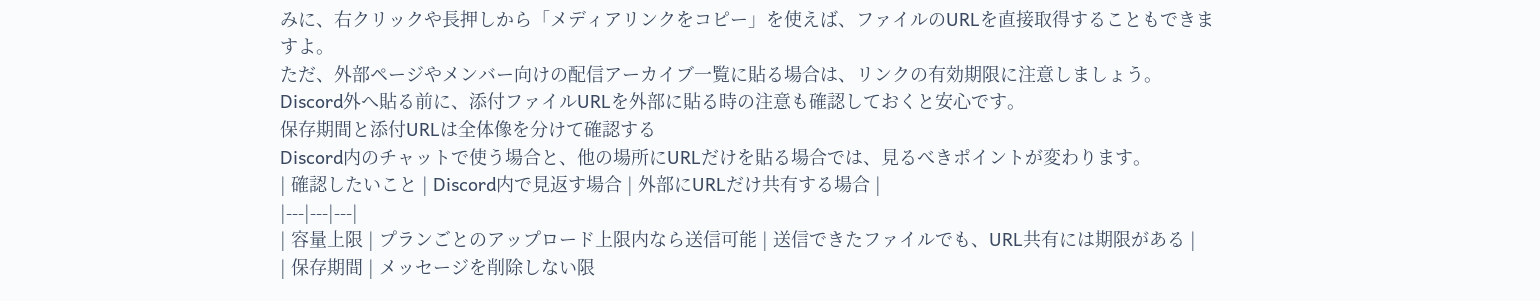みに、右クリックや長押しから「メディアリンクをコピー」を使えば、ファイルのURLを直接取得することもできますよ。
ただ、外部ページやメンバー向けの配信アーカイブ一覧に貼る場合は、リンクの有効期限に注意しましょう。
Discord外へ貼る前に、添付ファイルURLを外部に貼る時の注意も確認しておくと安心です。
保存期間と添付URLは全体像を分けて確認する
Discord内のチャットで使う場合と、他の場所にURLだけを貼る場合では、見るべきポイントが変わります。
| 確認したいこと | Discord内で見返す場合 | 外部にURLだけ共有する場合 |
|---|---|---|
| 容量上限 | プランごとのアップロード上限内なら送信可能 | 送信できたファイルでも、URL共有には期限がある |
| 保存期間 | メッセージを削除しない限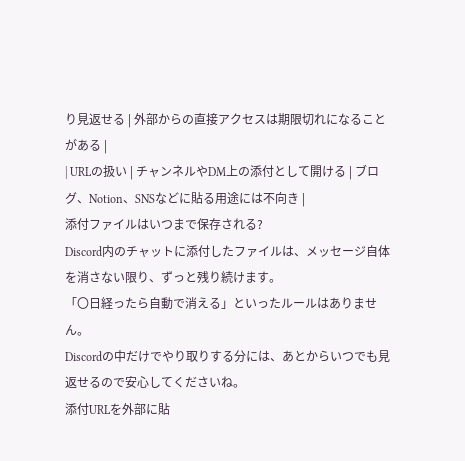り見返せる | 外部からの直接アクセスは期限切れになることがある |
| URLの扱い | チャンネルやDM上の添付として開ける | ブログ、Notion、SNSなどに貼る用途には不向き |
添付ファイルはいつまで保存される?
Discord内のチャットに添付したファイルは、メッセージ自体を消さない限り、ずっと残り続けます。
「〇日経ったら自動で消える」といったルールはありません。
Discordの中だけでやり取りする分には、あとからいつでも見返せるので安心してくださいね。
添付URLを外部に貼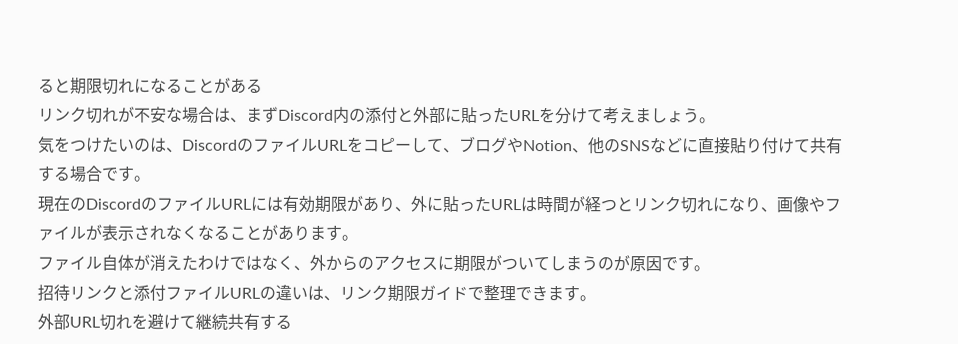ると期限切れになることがある
リンク切れが不安な場合は、まずDiscord内の添付と外部に貼ったURLを分けて考えましょう。
気をつけたいのは、DiscordのファイルURLをコピーして、ブログやNotion、他のSNSなどに直接貼り付けて共有する場合です。
現在のDiscordのファイルURLには有効期限があり、外に貼ったURLは時間が経つとリンク切れになり、画像やファイルが表示されなくなることがあります。
ファイル自体が消えたわけではなく、外からのアクセスに期限がついてしまうのが原因です。
招待リンクと添付ファイルURLの違いは、リンク期限ガイドで整理できます。
外部URL切れを避けて継続共有する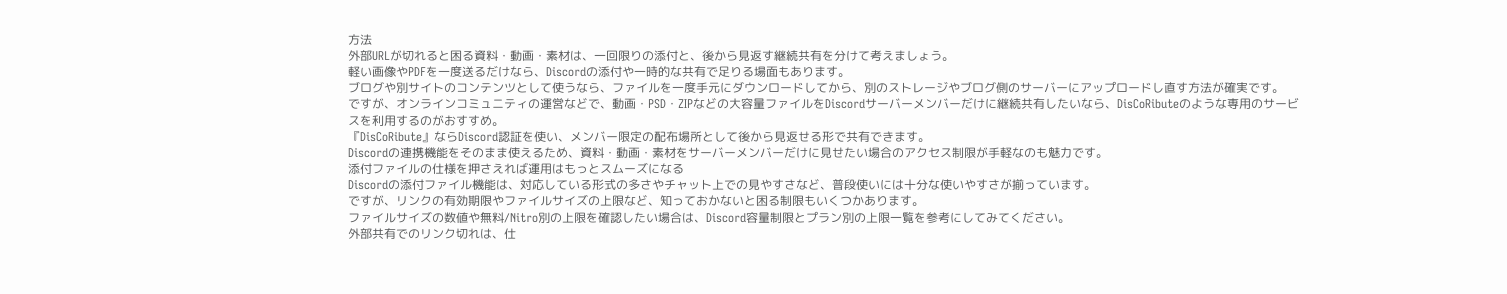方法
外部URLが切れると困る資料・動画・素材は、一回限りの添付と、後から見返す継続共有を分けて考えましょう。
軽い画像やPDFを一度送るだけなら、Discordの添付や一時的な共有で足りる場面もあります。
ブログや別サイトのコンテンツとして使うなら、ファイルを一度手元にダウンロードしてから、別のストレージやブログ側のサーバーにアップロードし直す方法が確実です。
ですが、オンラインコミュニティの運営などで、動画・PSD・ZIPなどの大容量ファイルをDiscordサーバーメンバーだけに継続共有したいなら、DisCoRibuteのような専用のサービスを利用するのがおすすめ。
『DisCoRibute』ならDiscord認証を使い、メンバー限定の配布場所として後から見返せる形で共有できます。
Discordの連携機能をそのまま使えるため、資料・動画・素材をサーバーメンバーだけに見せたい場合のアクセス制限が手軽なのも魅力です。
添付ファイルの仕様を押さえれば運用はもっとスムーズになる
Discordの添付ファイル機能は、対応している形式の多さやチャット上での見やすさなど、普段使いには十分な使いやすさが揃っています。
ですが、リンクの有効期限やファイルサイズの上限など、知っておかないと困る制限もいくつかあります。
ファイルサイズの数値や無料/Nitro別の上限を確認したい場合は、Discord容量制限とプラン別の上限一覧を参考にしてみてください。
外部共有でのリンク切れは、仕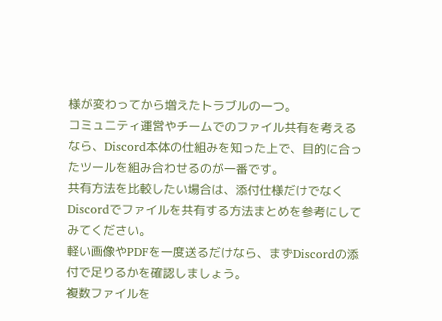様が変わってから増えたトラブルの一つ。
コミュニティ運営やチームでのファイル共有を考えるなら、Discord本体の仕組みを知った上で、目的に合ったツールを組み合わせるのが一番です。
共有方法を比較したい場合は、添付仕様だけでなくDiscordでファイルを共有する方法まとめを参考にしてみてください。
軽い画像やPDFを一度送るだけなら、まずDiscordの添付で足りるかを確認しましょう。
複数ファイルを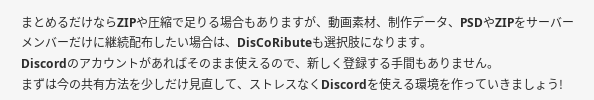まとめるだけならZIPや圧縮で足りる場合もありますが、動画素材、制作データ、PSDやZIPをサーバーメンバーだけに継続配布したい場合は、DisCoRibuteも選択肢になります。
Discordのアカウントがあればそのまま使えるので、新しく登録する手間もありません。
まずは今の共有方法を少しだけ見直して、ストレスなくDiscordを使える環境を作っていきましょう!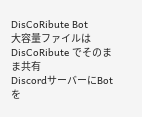DisCoRibute Bot
大容量ファイルは DisCoRibute でそのまま共有
DiscordサーバーにBotを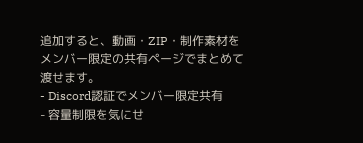追加すると、動画・ZIP・制作素材をメンバー限定の共有ページでまとめて渡せます。
- Discord認証でメンバー限定共有
- 容量制限を気にせ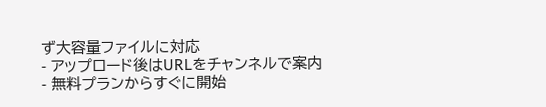ず大容量ファイルに対応
- アップロード後はURLをチャンネルで案内
- 無料プランからすぐに開始